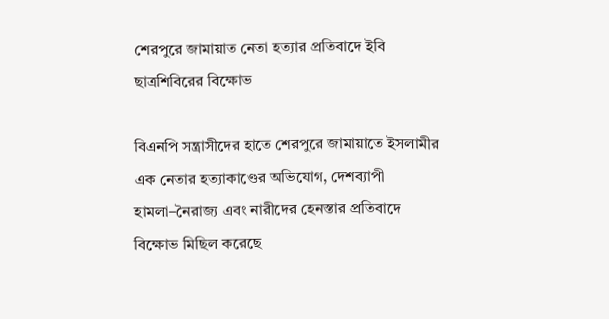শেরপুরে জামায়াত নেতা হত্যার প্রতিবাদে ইবি ছাত্রশিবিরের বিক্ষোভ

বিএনপি সন্ত্রাসীদের হাতে শেরপুরে জামায়াতে ইসলামীর এক নেতার হত্যাকাণ্ডের অভিযোগ, দেশব্যাপী হামলা–নৈরাজ্য এবং নারীদের হেনস্তার প্রতিবাদে বিক্ষোভ মিছিল করেছে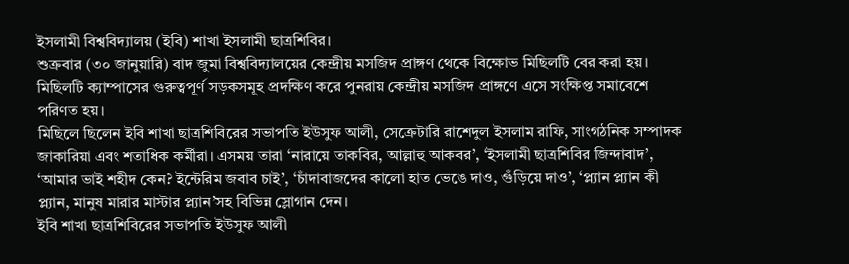ইসলামী বিশ্ববিদ্যালয় (ইবি) শাখা ইসলামী ছাত্রশিবির।
শুক্রবার (৩০ জানুয়ারি) বাদ জুমা বিশ্ববিদ্যালয়ের কেন্দ্রীয় মসজিদ প্রাঙ্গণ থেকে বিক্ষোভ মিছিলটি বের করা হয়। মিছিলটি ক্যাম্পাসের গুরুত্বপূর্ণ সড়কসমূহ প্রদক্ষিণ করে পুনরায় কেন্দ্রীয় মসজিদ প্রাঙ্গণে এসে সংক্ষিপ্ত সমাবেশে পরিণত হয়।
মিছিলে ছিলেন ইবি শাখা ছাত্রশিবিরের সভাপতি ইউসুফ আলী, সেক্রেটারি রাশেদুল ইসলাম রাফি, সাংগঠনিক সম্পাদক জাকারিয়া এবং শতাধিক কর্মীরা। এসময় তারা ‘নারায়ে তাকবির, আল্লাহু আকবর’, ‘ইসলামী ছাত্রশিবির জিন্দাবাদ’, ‘আমার ভাই শহীদ কেন? ইন্টেরিম জবাব চাই’, ‘চাঁদাবাজদের কালো হাত ভেঙে দাও, গুঁড়িয়ে দাও’, ‘প্ল্যান প্ল্যান কী প্ল্যান, মানুষ মারার মাস্টার প্ল্যান’সহ বিভিন্ন স্লোগান দেন।
ইবি শাখা ছাত্রশিবিরের সভাপতি ইউসুফ আলী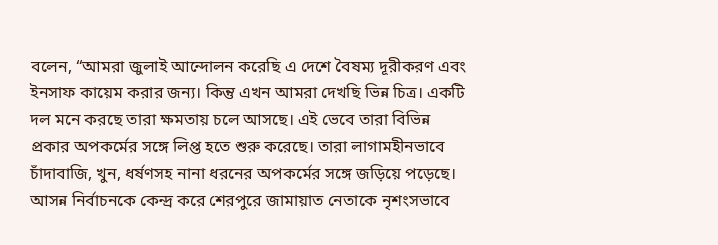বলেন, “আমরা জুলাই আন্দোলন করেছি এ দেশে বৈষম্য দূরীকরণ এবং ইনসাফ কায়েম করার জন্য। কিন্তু এখন আমরা দেখছি ভিন্ন চিত্র। একটি দল মনে করছে তারা ক্ষমতায় চলে আসছে। এই ভেবে তারা বিভিন্ন প্রকার অপকর্মের সঙ্গে লিপ্ত হতে শুরু করেছে। তারা লাগামহীনভাবে চাঁদাবাজি, খুন, ধর্ষণসহ নানা ধরনের অপকর্মের সঙ্গে জড়িয়ে পড়েছে। আসন্ন নির্বাচনকে কেন্দ্র করে শেরপুরে জামায়াত নেতাকে নৃশংসভাবে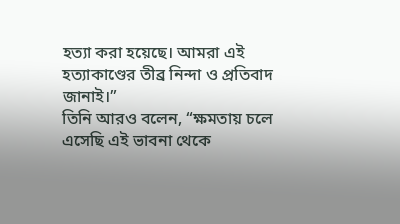হত্যা করা হয়েছে। আমরা এই হত্যাকাণ্ডের তীব্র নিন্দা ও প্রতিবাদ জানাই।”
তিনি আরও বলেন, “ক্ষমতায় চলে এসেছি এই ভাবনা থেকে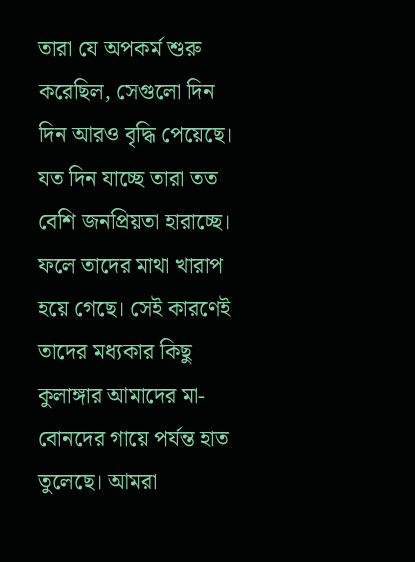তারা যে অপকর্ম শুরু করেছিল, সেগুলো দিন দিন আরও বৃদ্ধি পেয়েছে। যত দিন যাচ্ছে তারা তত বেশি জনপ্রিয়তা হারাচ্ছে। ফলে তাদের মাথা খারাপ হয়ে গেছে। সেই কারণেই তাদের মধ্যকার কিছু কুলাঙ্গার আমাদের মা-বোনদের গায়ে পর্যন্ত হাত তুলেছে। আমরা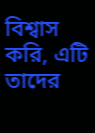বিশ্বাস করি, এটি তাদের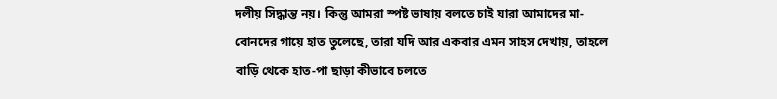দলীয় সিদ্ধান্ত নয়। কিন্তু আমরা স্পষ্ট ভাষায় বলতে চাই যারা আমাদের মা-বোনদের গায়ে হাত তুলেছে, তারা যদি আর একবার এমন সাহস দেখায়, তাহলে বাড়ি থেকে হাত-পা ছাড়া কীভাবে চলতে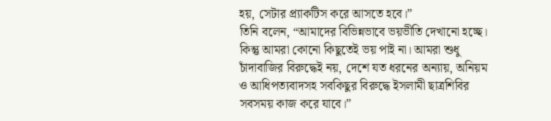হয়, সেটার প্র্যাকটিস করে আসতে হবে।”
তিনি বলেন, “আমাদের বিভিন্নভাবে ভয়ভীতি দেখানো হচ্ছে। কিন্তু আমরা কোনো কিছুতেই ভয় পাই না। আমরা শুধু চাঁদাবাজির বিরুদ্ধেই নয়, দেশে যত ধরনের অন্যায়, অনিয়ম ও আধিপত্যবাদসহ সবকিছুর বিরুদ্ধে ইসলামী ছাত্রশিবির সবসময় কাজ করে যাবে।”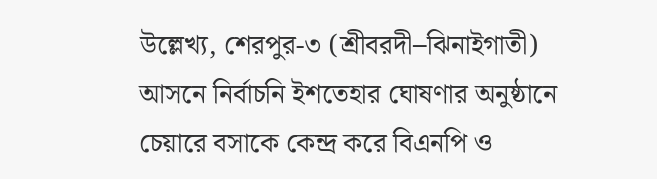উল্লেখ্য, শেরপুর-৩ (শ্রীবরদী–ঝিনাইগাতী) আসনে নির্বাচনি ইশতেহার ঘোষণার অনুষ্ঠানে চেয়ারে বসাকে কেন্দ্র করে বিএনপি ও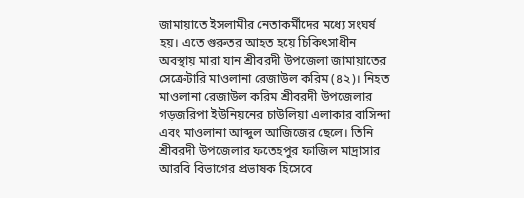জামায়াতে ইসলামীর নেতাকর্মীদের মধ্যে সংঘর্ষ হয়। এতে গুরুতর আহত হয়ে চিকিৎসাধীন অবস্থায় মারা যান শ্রীবরদী উপজেলা জামায়াতের সেক্রেটারি মাওলানা রেজাউল করিম (৪২)। নিহত মাওলানা রেজাউল করিম শ্রীবরদী উপজেলার গড়জরিপা ইউনিয়নের চাউলিয়া এলাকার বাসিন্দা এবং মাওলানা আব্দুল আজিজের ছেলে। তিনি শ্রীবরদী উপজেলার ফতেহপুর ফাজিল মাদ্রাসার আরবি বিভাগের প্রভাষক হিসেবে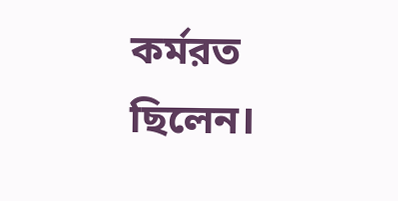কর্মরত ছিলেন।